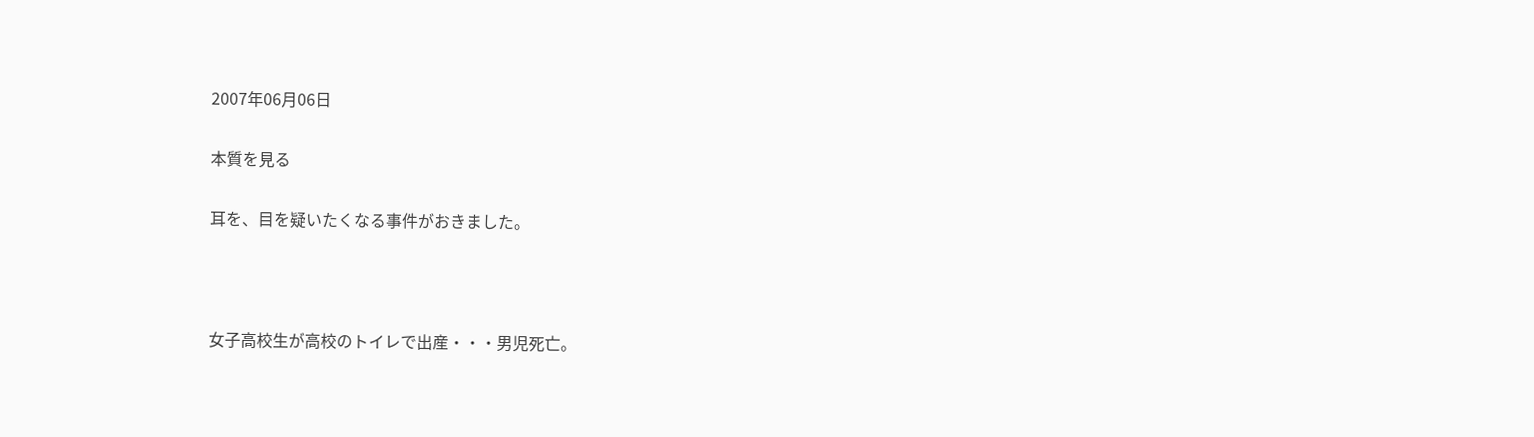2007年06月06日

本質を見る

耳を、目を疑いたくなる事件がおきました。



女子高校生が高校のトイレで出産・・・男児死亡。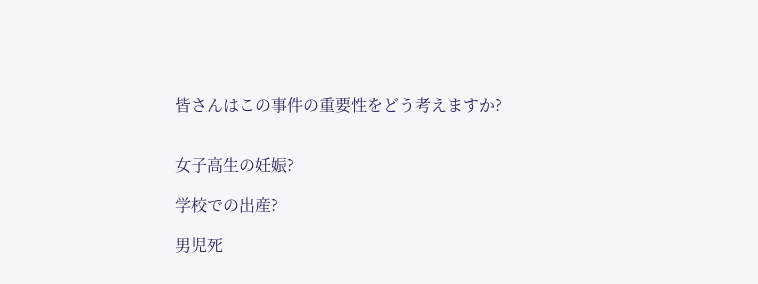皆さんはこの事件の重要性をどう考えますか?


女子高生の妊娠?

学校での出産?

男児死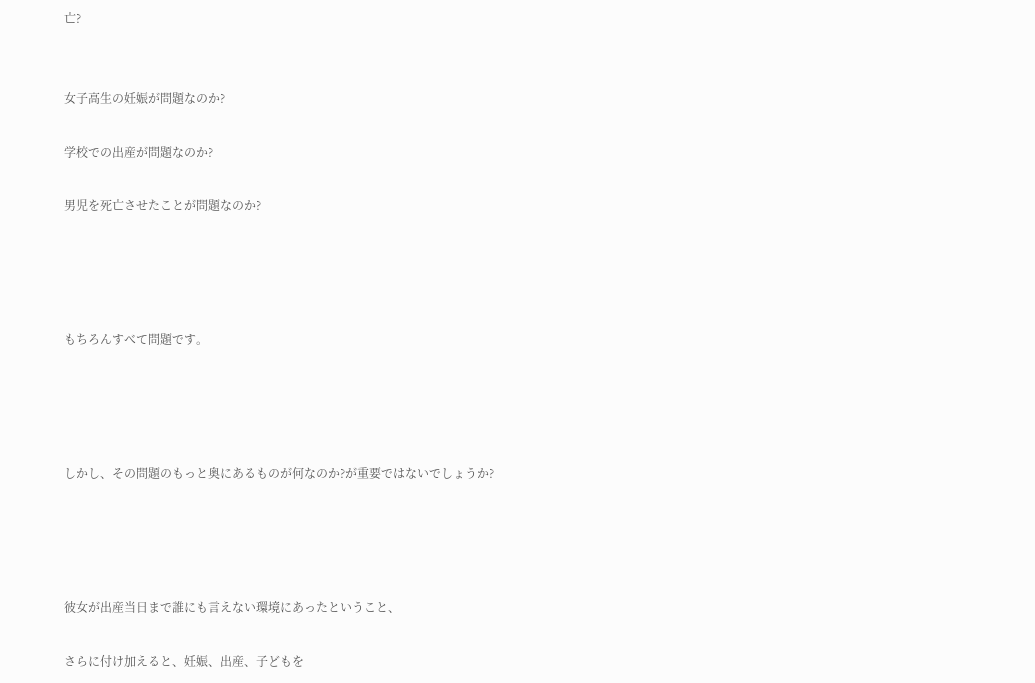亡?


女子高生の妊娠が問題なのか?

学校での出産が問題なのか?

男児を死亡させたことが問題なのか?




もちろんすべて問題です。




しかし、その問題のもっと奥にあるものが何なのか?が重要ではないでしょうか?




彼女が出産当日まで誰にも言えない環境にあったということ、

さらに付け加えると、妊娠、出産、子どもを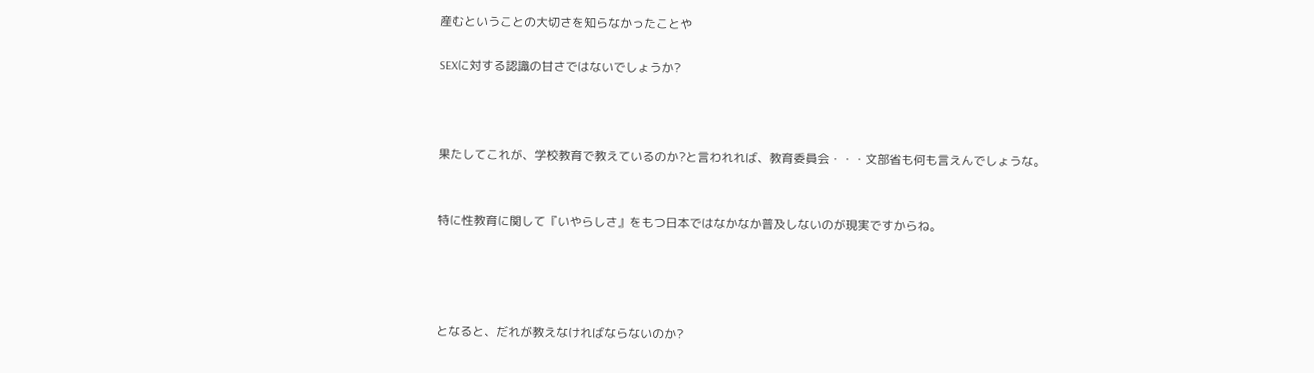産むということの大切さを知らなかったことや

SEXに対する認識の甘さではないでしょうか?



果たしてこれが、学校教育で教えているのか?と言われれば、教育委員会・・・文部省も何も言えんでしょうな。


特に性教育に関して『いやらしさ』をもつ日本ではなかなか普及しないのが現実ですからね。




となると、だれが教えなければならないのか?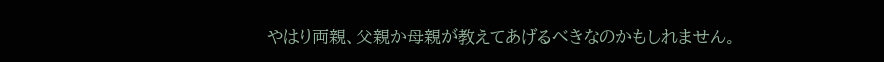やはり両親、父親か母親が教えてあげるべきなのかもしれません。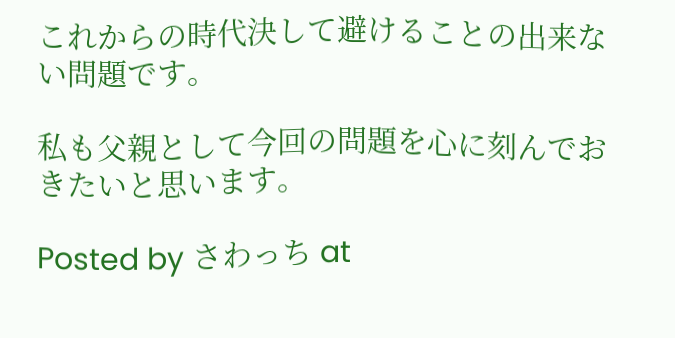これからの時代決して避けることの出来ない問題です。

私も父親として今回の問題を心に刻んでおきたいと思います。

Posted by さわっち at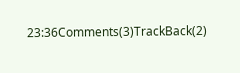23:36Comments(3)TrackBack(2)